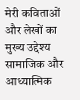मेरी कविताओं और लेखों का मुख्य उद्देश्य सामाजिक और आध्यात्मिक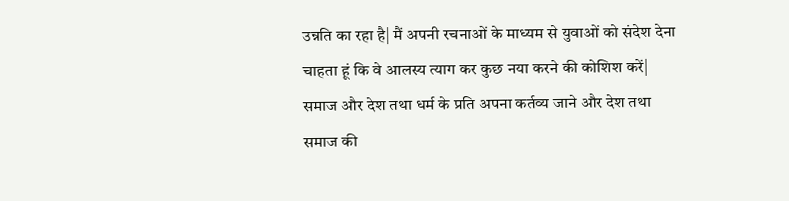उन्नति का रहा है| मैं अपनी रचनाओं के माध्यम से युवाओं को संदेश देना चाहता हूं कि वे आलस्य त्याग कर कुछ नया करने की कोशिश करें| समाज और देश तथा धर्म के प्रति अपना कर्तव्य जाने और देश तथा समाज की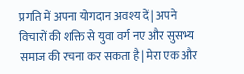प्रगति में अपना योगदान अवश्य दें| अपने विचारों की शक्ति से युवा वर्ग नए और सुसभ्य समाज की रचना कर सकता है| मेरा एक और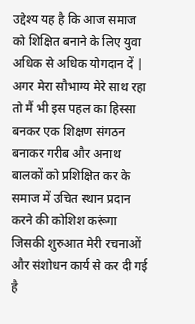उद्देश्य यह है कि आज समाज को शिक्षित बनाने के लिए युवा अधिक से अधिक योगदान दें | अगर मेरा सौभाग्य मेरे साथ रहा तो मैं भी इस पहल का हिस्सा बनकर एक शिक्षण संगठन बनाकर गरीब और अनाथ बालकों को प्रशिक्षित कर के समाज में उचित स्थान प्रदान करने की कोशिश करूंगा जिसकी शुरुआत मेरी रचनाओं और संशोधन कार्य से कर दी गई है